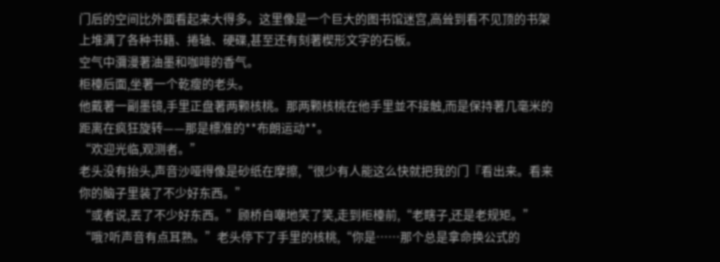门后的空间比外面看起来大得多。这里像是一个巨大的图书馆迷宫,高耸到看不见顶的书架上堆满了各种书籍、捲轴、硬碟,甚至还有刻著楔形文字的石板。
空气中瀰漫著油墨和咖啡的香气。
柜檯后面,坐著一个乾瘦的老头。
他戴著一副墨镜,手里正盘著两颗核桃。那两颗核桃在他手里並不接触,而是保持著几毫米的距离在疯狂旋转——那是標准的**布朗运动**。
“欢迎光临,观测者。”
老头没有抬头,声音沙哑得像是砂纸在摩擦,“很少有人能这么快就把我的门『看出来。看来你的脑子里装了不少好东西。”
“或者说,丟了不少好东西。”顾桥自嘲地笑了笑,走到柜檯前,“老瞎子,还是老规矩。”
“哦?听声音有点耳熟。”老头停下了手里的核桃,“你是……那个总是拿命换公式的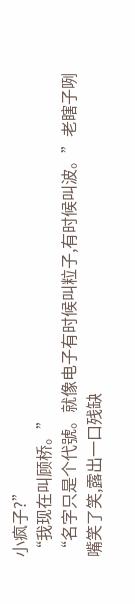小疯子?”
“我现在叫顾桥。”
“名字只是个代號。就像电子有时候叫粒子,有时候叫波。”老瞎子咧嘴笑了笑,露出一口残缺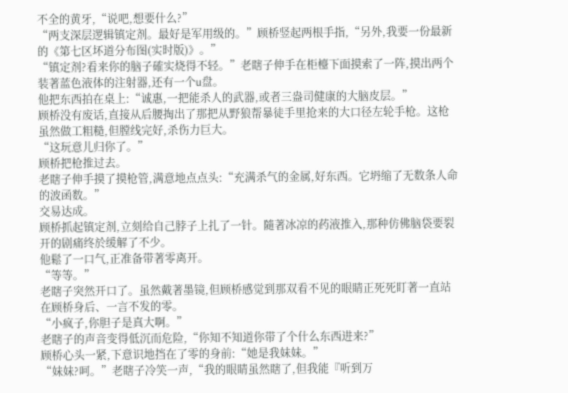不全的黄牙,“说吧,想要什么?”
“两支深层逻辑镇定剂。最好是军用级的。”顾桥竖起两根手指,“另外,我要一份最新的《第七区坏道分布图(实时版)》。”
“镇定剂?看来你的脑子確实烧得不轻。”老瞎子伸手在柜檯下面摸索了一阵,摸出两个装著蓝色液体的注射器,还有一个u盘。
他把东西拍在桌上:“诚惠,一把能杀人的武器,或者三盎司健康的大脑皮层。”
顾桥没有废话,直接从后腰掏出了那把从野狼帮暴徒手里抢来的大口径左轮手枪。这枪虽然做工粗糙,但膛线完好,杀伤力巨大。
“这玩意儿归你了。”
顾桥把枪推过去。
老瞎子伸手摸了摸枪管,满意地点点头:“充满杀气的金属,好东西。它坍缩了无数条人命的波函数。”
交易达成。
顾桥抓起镇定剂,立刻给自己脖子上扎了一针。隨著冰凉的药液推入,那种仿佛脑袋要裂开的剧痛终於缓解了不少。
他鬆了一口气,正准备带著零离开。
“等等。”
老瞎子突然开口了。虽然戴著墨镜,但顾桥感觉到那双看不见的眼睛正死死盯著一直站在顾桥身后、一言不发的零。
“小疯子,你胆子是真大啊。”
老瞎子的声音变得低沉而危险,“你知不知道你带了个什么东西进来?”
顾桥心头一紧,下意识地挡在了零的身前:“她是我妹妹。”
“妹妹?呵。”老瞎子冷笑一声,“我的眼睛虽然瞎了,但我能『听到万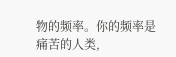物的频率。你的频率是痛苦的人类,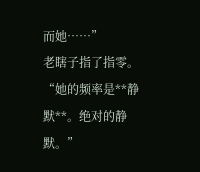而她……”
老瞎子指了指零。
“她的频率是**静默**。绝对的静默。”